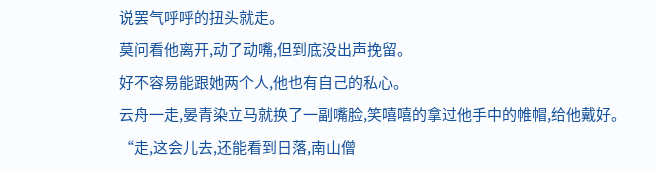说罢气呼呼的扭头就走。
莫问看他离开,动了动嘴,但到底没出声挽留。
好不容易能跟她两个人,他也有自己的私心。
云舟一走,晏青染立马就换了一副嘴脸,笑嘻嘻的拿过他手中的帷帽,给他戴好。
“走,这会儿去,还能看到日落,南山僧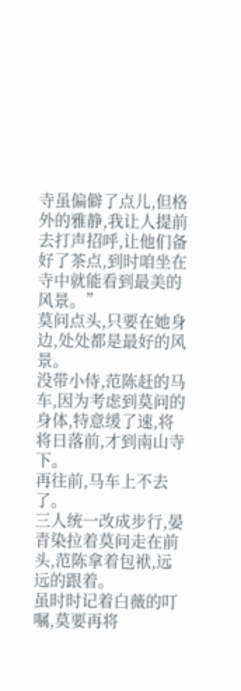寺虽偏僻了点儿,但格外的雅静,我让人提前去打声招呼,让他们备好了茶点,到时咱坐在寺中就能看到最美的风景。”
莫问点头,只要在她身边,处处都是最好的风景。
没带小侍,范陈赶的马车,因为考虑到莫问的身体,特意缓了速,将将日落前,才到南山寺下。
再往前,马车上不去了。
三人统一改成步行,晏青染拉着莫问走在前头,范陈拿着包袱,远远的跟着。
虽时时记着白薇的叮嘱,莫要再将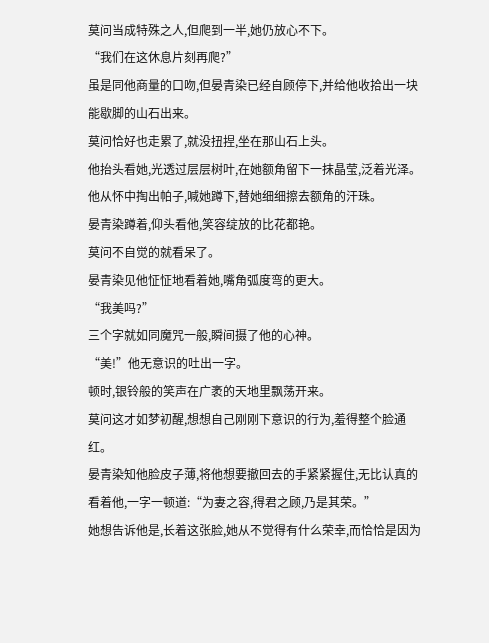莫问当成特殊之人,但爬到一半,她仍放心不下。
“我们在这休息片刻再爬?”
虽是同他商量的口吻,但晏青染已经自顾停下,并给他收拾出一块能歇脚的山石出来。
莫问恰好也走累了,就没扭捏,坐在那山石上头。
他抬头看她,光透过层层树叶,在她额角留下一抹晶莹,泛着光泽。
他从怀中掏出帕子,喊她蹲下,替她细细擦去额角的汗珠。
晏青染蹲着,仰头看他,笑容绽放的比花都艳。
莫问不自觉的就看呆了。
晏青染见他怔怔地看着她,嘴角弧度弯的更大。
“我美吗?”
三个字就如同魔咒一般,瞬间摄了他的心神。
“美!”他无意识的吐出一字。
顿时,银铃般的笑声在广袤的天地里飘荡开来。
莫问这才如梦初醒,想想自己刚刚下意识的行为,羞得整个脸通红。
晏青染知他脸皮子薄,将他想要撤回去的手紧紧握住,无比认真的看着他,一字一顿道:“为妻之容,得君之顾,乃是其荣。”
她想告诉他是,长着这张脸,她从不觉得有什么荣幸,而恰恰是因为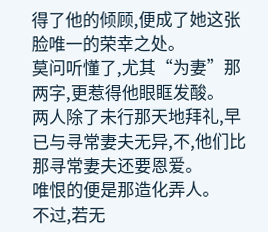得了他的倾顾,便成了她这张脸唯一的荣幸之处。
莫问听懂了,尤其“为妻”那两字,更惹得他眼眶发酸。
两人除了未行那天地拜礼,早已与寻常妻夫无异,不,他们比那寻常妻夫还要恩爱。
唯恨的便是那造化弄人。
不过,若无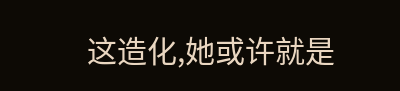这造化,她或许就是